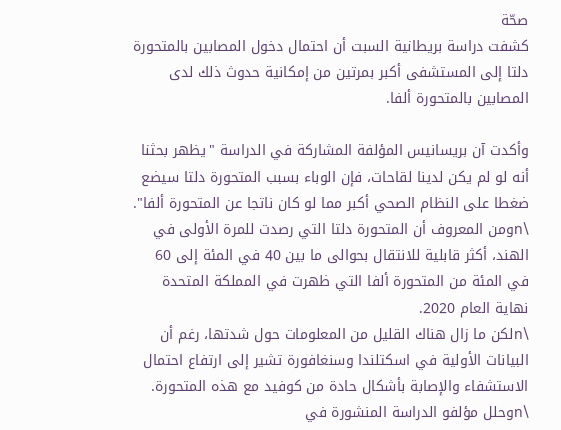صحّة
كشفت دراسة بريطانية السبت أن احتمال دخول المصابين بالمتحورة دلتا إلى المستشفى أكبر بمرتين من إمكانية حدوث ذلك لدى المصابين بالمتحورة ألفا.

وأكدت آن بريسانيس المؤلفة المشاركة في الدراسة "يظهر بحثنا أنه لو لم يكن لدينا لقاحات، فإن الوباء بسبب المتحورة دلتا سيضع ضغطا على النظام الصحي أكبر مما لو كان ناتجا عن المتحورة ألفا".
\nومن المعروف أن المتحورة دلتا التي رصدت للمرة الأولى في الهند، أكثر قابلية للانتقال بحوالى ما بين 40 في المئة إلى 60 في المئة من المتحورة ألفا التي ظهرت في المملكة المتحدة نهاية العام 2020.
\nلكن ما زال هناك القليل من المعلومات حول شدتها، رغم أن البيانات الأولية في اسكتلندا وسنغافورة تشير إلى ارتفاع احتمال الاستشفاء والإصابة بأشكال حادة من كوفيد مع هذه المتحورة.
\nوحلل مؤلفو الدراسة المنشورة في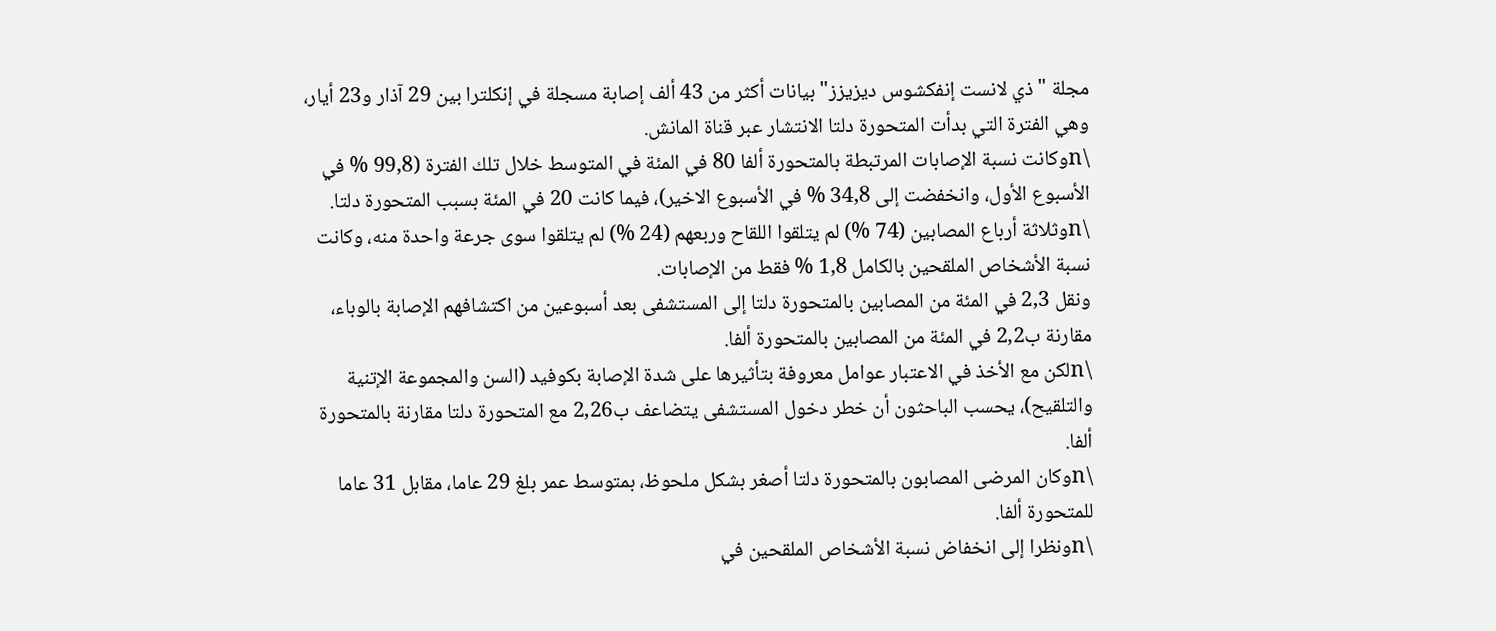مجلة "ذي لانست إنفكشوس ديزيزز" بيانات أكثر من 43 ألف إصابة مسجلة في إنكلترا بين 29 آذار و23 أيار، وهي الفترة التي بدأت المتحورة دلتا الانتشار عبر قناة المانش.
\nوكانت نسبة الإصابات المرتبطة بالمتحورة ألفا 80 في المئة في المتوسط خلال تلك الفترة (99,8 % في الأسبوع الأول، وانخفضت إلى 34,8 % في الأسبوع الاخير)، فيما كانت 20 في المئة بسبب المتحورة دلتا.
\nوثلاثة أرباع المصابين (74 %) لم يتلقوا اللقاح وربعهم (24 %) لم يتلقوا سوى جرعة واحدة منه، وكانت نسبة الأشخاص الملقحين بالكامل 1,8 % فقط من الإصابات.
ونقل 2,3 في المئة من المصابين بالمتحورة دلتا إلى المستشفى بعد أسبوعين من اكتشافهم الإصابة بالوباء، مقارنة ب2,2 في المئة من المصابين بالمتحورة ألفا.
\nلكن مع الأخذ في الاعتبار عوامل معروفة بتأثيرها على شدة الإصابة بكوفيد (السن والمجموعة الإتنية والتلقيح)، يحسب الباحثون أن خطر دخول المستشفى يتضاعف ب2,26 مع المتحورة دلتا مقارنة بالمتحورة ألفا.
\nوكان المرضى المصابون بالمتحورة دلتا أصغر بشكل ملحوظ، بمتوسط عمر بلغ 29 عاما، مقابل 31 عاما للمتحورة ألفا.
\nونظرا إلى انخفاض نسبة الأشخاص الملقحين في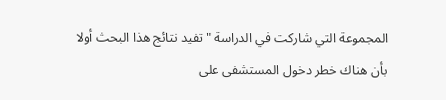المجموعة التي شاركت في الدراسة "تفيد نتائج هذا البحث أولا بأن هناك خطر دخول المستشفى على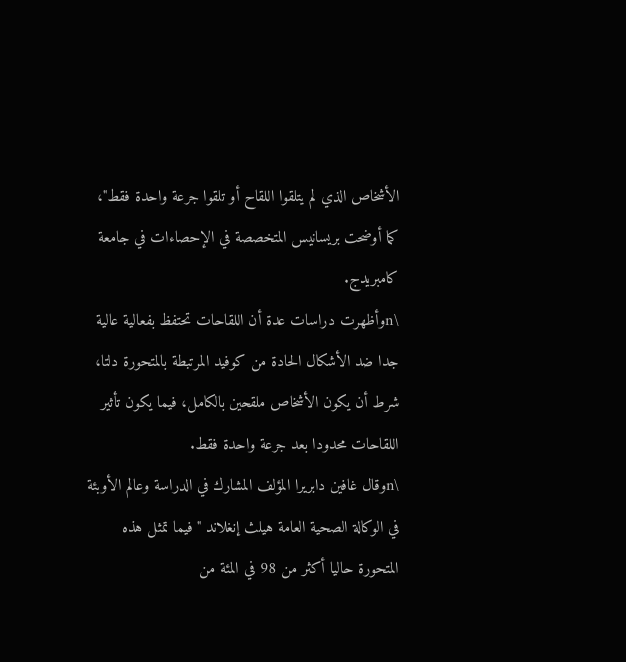الأشخاص الذي لم يتلقوا اللقاح أو تلقوا جرعة واحدة فقط"، كما أوضحت بريسانيس المتخصصة في الإحصاءات في جامعة كامبريدج.
\nوأظهرت دراسات عدة أن اللقاحات تحتفظ بفعالية عالية جدا ضد الأشكال الحادة من كوفيد المرتبطة بالمتحورة دلتا، شرط أن يكون الأشخاص ملقحين بالكامل، فيما يكون تأثير اللقاحات محدودا بعد جرعة واحدة فقط.
\nوقال غافين دابريرا المؤلف المشارك في الدراسة وعالم الأوبئة في الوكالة الصحية العامة هيلث إنغلاند "فيما تمثل هذه المتحورة حاليا أكثر من 98 في المئة من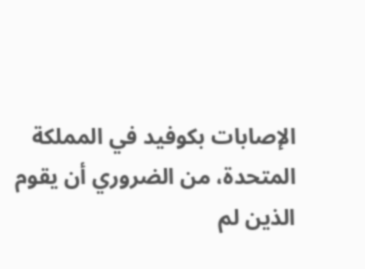الإصابات بكوفيد في المملكة المتحدة، من الضروري أن يقوم الذين لم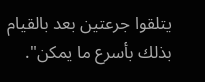يتلقوا جرعتين بعد بالقيام بذلك بأسرع ما يمكن".